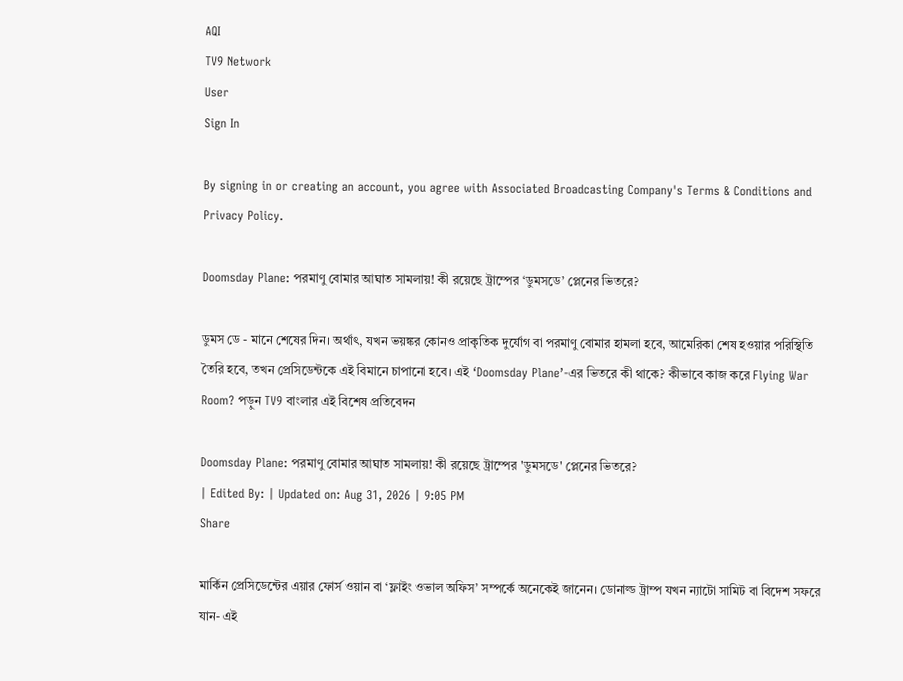AQI
TV9 Network
User
Sign In

By signing in or creating an account, you agree with Associated Broadcasting Company's Terms & Conditions and Privacy Policy.

Doomsday Plane: পরমাণু বোমার আঘাত সামলায়! কী রয়েছে ট্রাম্পের ‘ডুমসডে’ প্লেনের ভিতরে?

ডুমস ডে - মানে শেষের দিন। অর্থাৎ, যখন ভয়ঙ্কর কোনও প্রাকৃতিক দুর্যোগ বা পরমাণু বোমার হামলা হবে, আমেরিকা শেষ হওয়ার পরিস্থিতি তৈরি হবে, তখন প্রেসিডেন্টকে এই বিমানে চাপানো হবে। এই ‘Doomsday Plane’-এর ভিতরে কী থাকে? কীভাবে কাজ করে Flying War Room? পড়ুন TV9 বাংলার এই বিশেষ প্রতিবেদন

Doomsday Plane: পরমাণু বোমার আঘাত সামলায়! কী রয়েছে ট্রাম্পের 'ডুমসডে' প্লেনের ভিতরে?
| Edited By: | Updated on: Aug 31, 2026 | 9:05 PM
Share

মার্কিন প্রেসিডেন্টের এয়ার ফোর্স ওয়ান বা ‘ফ্লাইং ওভাল অফিস’ সম্পর্কে অনেকেই জানেন। ডোনাল্ড ট্রাম্প যখন ন্যাটো সামিট বা বিদেশ সফরে যান- এই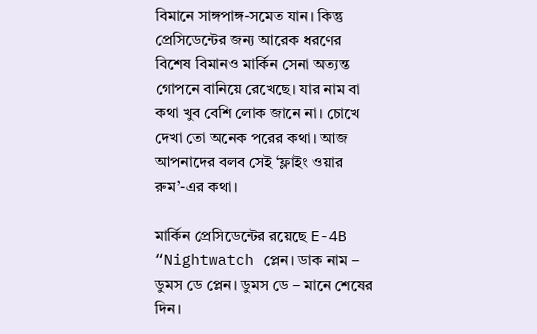বিমানে সাঙ্গপাঙ্গ-সমেত যান। কিন্তু প্রেসিডেন্টের জন্য আরেক ধরণের বিশেষ বিমানও মার্কিন সেনা অত্যন্ত গোপনে বানিয়ে রেখেছে। যার নাম বা কথা খুব বেশি লোক জানে না। চোখে দেখা তো অনেক পরের কথা। আজ আপনাদের বলব সেই ‘ফ্লাইং ওয়ার রুম’-এর কথা।

মার্কিন প্রেসিডেন্টের রয়েছে E-4B “Nightwatch প্লেন। ডাক নাম – ডুমস ডে প্লেন। ডুমস ডে – মানে শেষের দিন।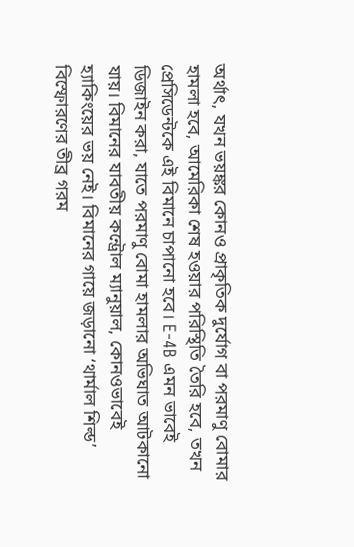অর্থাৎ, যখন ভয়ঙ্কর কোনও প্রাকৃতিক দুর্যোগ বা পরমাণু বোমার হামলা হবে, আমেরিকা শেষ হওয়ার পরিস্থিতি তৈরি হবে, তখন প্রেসিডেন্টকে এই বিমানে চাপানো হবে। E-4B এমন ভাবেই ডিজাইন করা, যাতে পরমাণু বোমা হামলার অভিঘাত আটকানো যায়। বিমানের যাবতীয় কন্ট্রোল ম্যানুয়াল, কোনওভাবেই হ্যাকিংয়ের ভয় নেই। বিমানের গায়ে জড়ানো ‘থার্মাল শিল্ড’ বিস্ফোরণের তীব্র গরম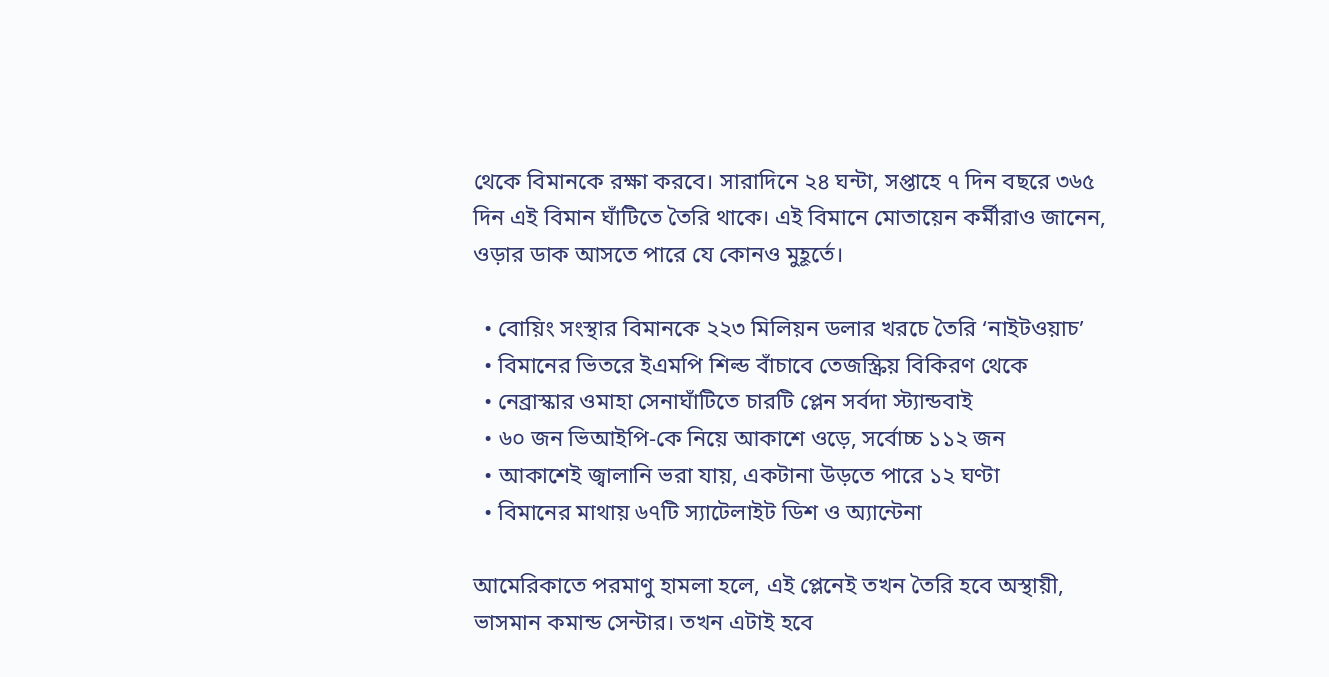থেকে বিমানকে রক্ষা করবে। সারাদিনে ২৪ ঘন্টা, সপ্তাহে ৭ দিন বছরে ৩৬৫ দিন এই বিমান ঘাঁটিতে তৈরি থাকে। এই বিমানে মোতায়েন কর্মীরাও জানেন, ওড়ার ডাক আসতে পারে যে কোনও মুহূর্তে।

  • বোয়িং সংস্থার বিমানকে ২২৩ মিলিয়ন ডলার খরচে তৈরি ‘নাইটওয়াচ’
  • বিমানের ভিতরে ইএমপি শিল্ড বাঁচাবে তেজস্ক্রিয় বিকিরণ থেকে
  • নেব্রাস্কার ওমাহা সেনাঘাঁটিতে চারটি প্লেন সর্বদা স্ট্যান্ডবাই
  • ৬০ জন ভিআইপি-কে নিয়ে আকাশে ওড়ে, সর্বোচ্চ ১১২ জন
  • আকাশেই জ্বালানি ভরা যায়, একটানা উড়তে পারে ১২ ঘণ্টা
  • বিমানের মাথায় ৬৭টি স্যাটেলাইট ডিশ ও অ্যান্টেনা

আমেরিকাতে পরমাণু হামলা হলে, এই প্লেনেই তখন তৈরি হবে অস্থায়ী, ভাসমান কমান্ড সেন্টার। তখন এটাই হবে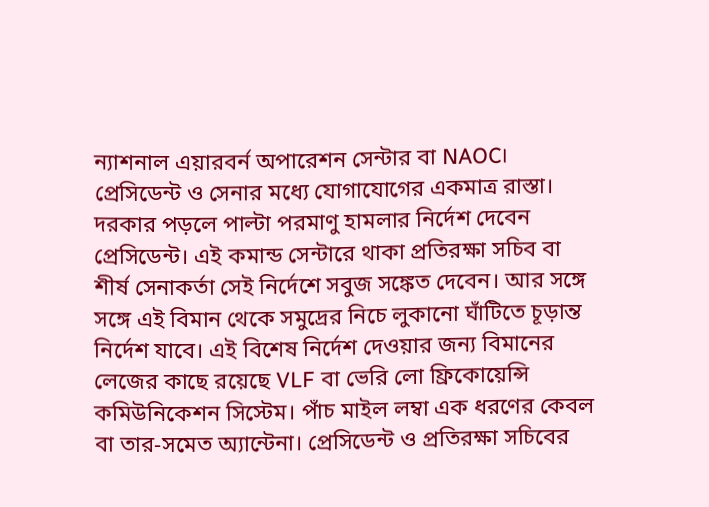ন্যাশনাল এয়ারবর্ন অপারেশন সেন্টার বা NAOC। প্রেসিডেন্ট ও সেনার মধ্যে যোগাযোগের একমাত্র রাস্তা। দরকার পড়লে পাল্টা পরমাণু হামলার নির্দেশ দেবেন প্রেসিডেন্ট। এই কমান্ড সেন্টারে থাকা প্রতিরক্ষা সচিব বা শীর্ষ সেনাকর্তা সেই নির্দেশে সবুজ সঙ্কেত দেবেন। আর সঙ্গে সঙ্গে এই বিমান থেকে সমুদ্রের নিচে লুকানো ঘাঁটিতে চূড়ান্ত নির্দেশ যাবে। এই বিশেষ নির্দেশ দেওয়ার জন্য বিমানের লেজের কাছে রয়েছে VLF বা ভেরি লো ফ্রিকোয়েন্সি কমিউনিকেশন সিস্টেম। পাঁচ মাইল লম্বা এক ধরণের কেবল বা তার-সমেত অ্যান্টেনা। প্রেসিডেন্ট ও প্রতিরক্ষা সচিবের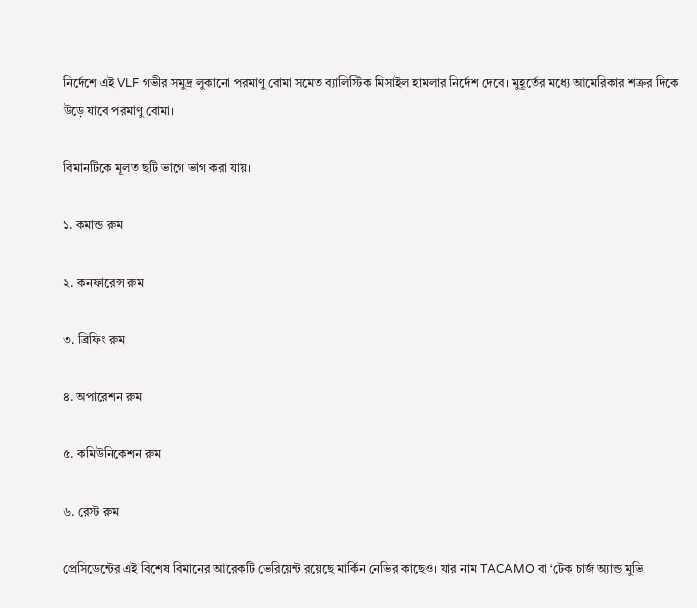নির্দেশে এই VLF গভীর সমুদ্র লুকানো পরমাণু বোমা সমেত ব্যালিস্টিক মিসাইল হামলার নির্দেশ দেবে। মুহূর্তের মধ্যে আমেরিকার শত্রুর দিকে উড়ে যাবে পরমাণু বোমা।

বিমানটিকে মূলত ছটি ভাগে ভাগ করা যায়।

১. কমান্ড রুম

২. কনফারেন্স রুম

৩. ব্রিফিং রুম

৪. অপারেশন রুম

৫. কমিউনিকেশন রুম

৬. রেস্ট রুম

প্রেসিডেন্টের এই বিশেষ বিমানের আরেকটি ভেরিয়েন্ট রয়েছে মার্কিন নেভির কাছেও। যার নাম TACAMO বা ‘টেক চার্জ অ্যান্ড মুভি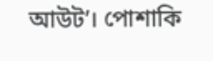আউট’। পোশাকি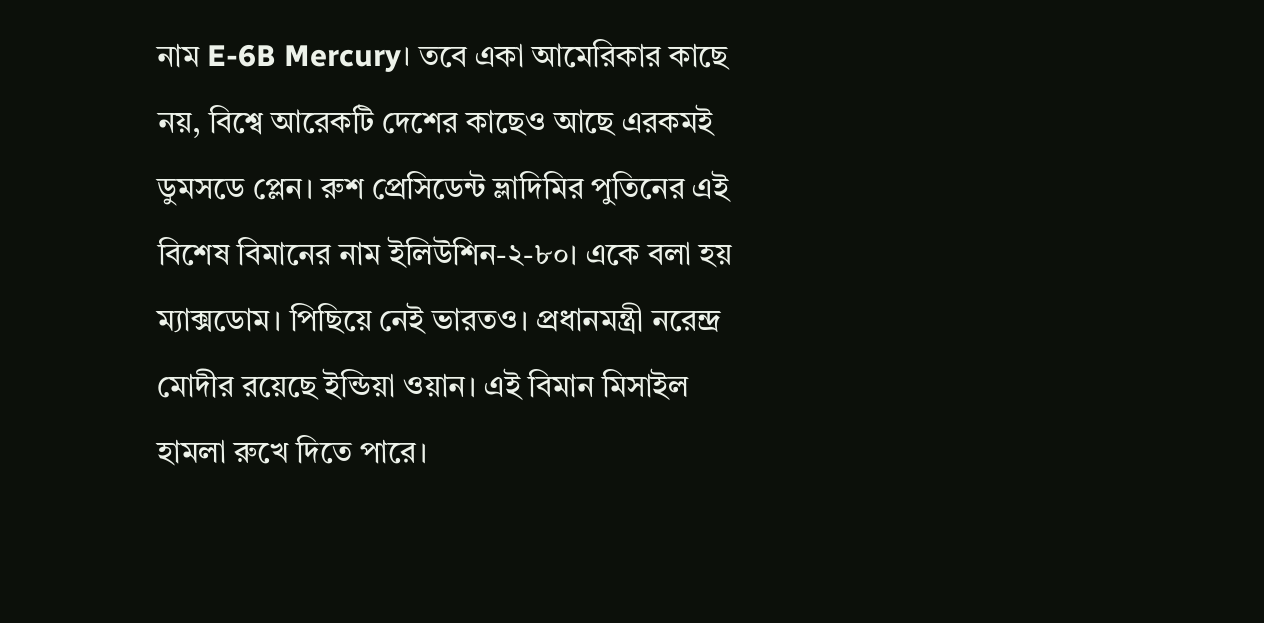নাম E-6B Mercury। তবে একা আমেরিকার কাছে নয়, বিশ্বে আরেকটি দেশের কাছেও আছে এরকমই ডুমসডে প্লেন। রুশ প্রেসিডেন্ট ভ্লাদিমির পুতিনের এই বিশেষ বিমানের নাম ইলিউশিন-২-৮০। একে বলা হয় ম্যাক্সডোম। পিছিয়ে নেই ভারতও। প্রধানমন্ত্রী নরেন্দ্র মোদীর রয়েছে ইন্ডিয়া ওয়ান। এই বিমান মিসাইল হামলা রুখে দিতে পারে।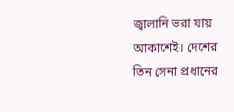জ্বালানি ভরা যায় আকাশেই। দেশের তিন সেনা প্রধানের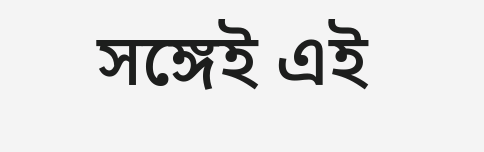সঙ্গেই এই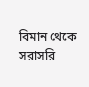বিমান থেকে সরাসরি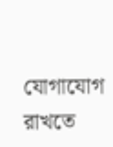যোগাযোগ রাখতে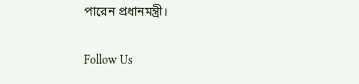পারেন প্রধানমন্ত্রী।

Follow Us